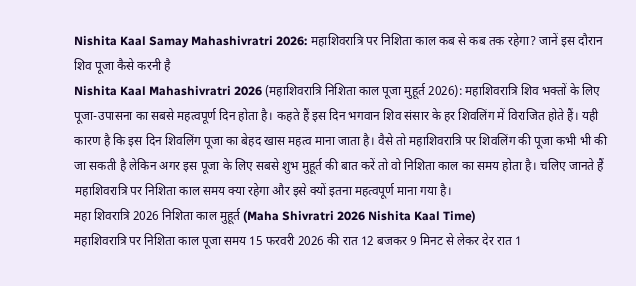Nishita Kaal Samay Mahashivratri 2026: महाशिवरात्रि पर निशिता काल कब से कब तक रहेगा? जानें इस दौरान शिव पूजा कैसे करनी है
Nishita Kaal Mahashivratri 2026 (महाशिवरात्रि निशिता काल पूजा मुहूर्त 2026): महाशिवरात्रि शिव भक्तों के लिए पूजा-उपासना का सबसे महत्वपूर्ण दिन होता है। कहते हैं इस दिन भगवान शिव संसार के हर शिवलिंग में विराजित होते हैं। यही कारण है कि इस दिन शिवलिंग पूजा का बेहद खास महत्व माना जाता है। वैसे तो महाशिवरात्रि पर शिवलिंग की पूजा कभी भी की जा सकती है लेकिन अगर इस पूजा के लिए सबसे शुभ मुहूर्त की बात करें तो वो निशिता काल का समय होता है। चलिए जानते हैं महाशिवरात्रि पर निशिता काल समय क्या रहेगा और इसे क्यों इतना महत्वपूर्ण माना गया है।
महा शिवरात्रि 2026 निशिता काल मुहूर्त (Maha Shivratri 2026 Nishita Kaal Time)
महाशिवरात्रि पर निशिता काल पूजा समय 15 फरवरी 2026 की रात 12 बजकर 9 मिनट से लेकर देर रात 1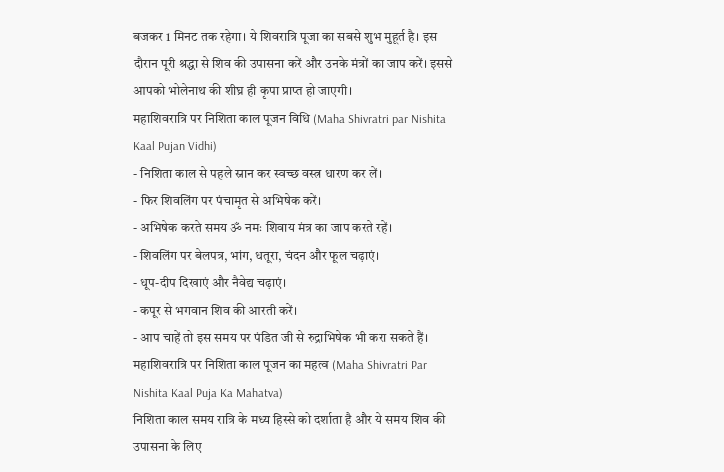बजकर 1 मिनट तक रहेगा। ये शिवरात्रि पूजा का सबसे शुभ मुहूर्त है। इस दौरान पूरी श्रद्धा से शिव की उपासना करें और उनके मंत्रों का जाप करें। इससे आपको भोलेनाथ की शीघ्र ही कृपा प्राप्त हो जाएगी।
महाशिवरात्रि पर निशिता काल पूजन विधि (Maha Shivratri par Nishita Kaal Pujan Vidhi)
- निशिता काल से पहले स्नान कर स्वच्छ वस्त्र धारण कर लें।
- फिर शिवलिंग पर पंचामृत से अभिषेक करें।
- अभिषेक करते समय ॐ नमः शिवाय मंत्र का जाप करते रहें।
- शिवलिंग पर बेलपत्र, भांग, धतूरा, चंदन और फूल चढ़ाएं।
- धूप-दीप दिखाएं और नैवेद्य चढ़ाएं।
- कपूर से भगवान शिव की आरती करें।
- आप चाहें तो इस समय पर पंडित जी से रुद्राभिषेक भी करा सकते हैं।
महाशिवरात्रि पर निशिता काल पूजन का महत्व (Maha Shivratri Par Nishita Kaal Puja Ka Mahatva)
निशिता काल समय रात्रि के मध्य हिस्से को दर्शाता है और ये समय शिव की उपासना के लिए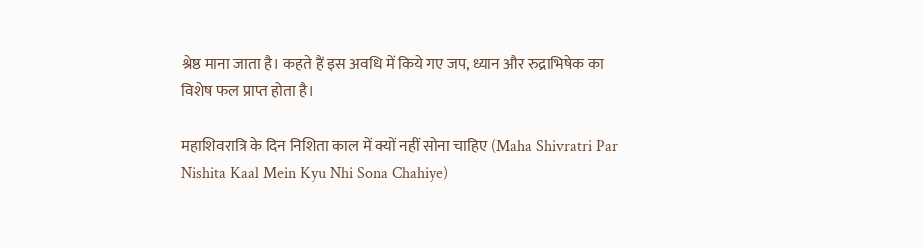श्रेष्ठ माना जाता है। कहते हैं इस अवधि में किये गए जप, ध्यान और रुद्राभिषेक का विशेष फल प्राप्त होता है।

महाशिवरात्रि के दिन निशिता काल में क्यों नहीं सोना चाहिए (Maha Shivratri Par Nishita Kaal Mein Kyu Nhi Sona Chahiye)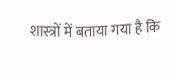शास्त्रों में बताया गया है कि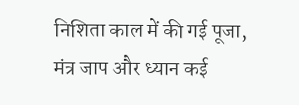निशिता काल में की गई पूजा, मंत्र जाप और ध्यान कई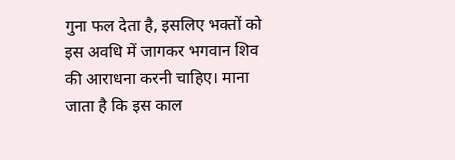गुना फल देता है, इसलिए भक्तों को इस अवधि में जागकर भगवान शिव की आराधना करनी चाहिए। माना जाता है कि इस काल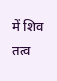में शिव तत्व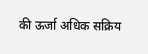की ऊर्जा अधिक सक्रिय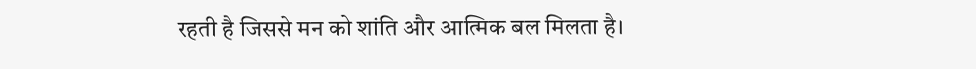रहती है जिससे मन को शांति और आत्मिक बल मिलता है।